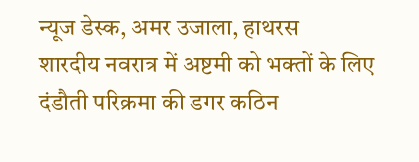न्यूज डेस्क, अमर उजाला, हाथरस
शारदीय नवरात्र में अष्टमी को भक्तों के लिए दंडौती परिक्रमा की डगर कठिन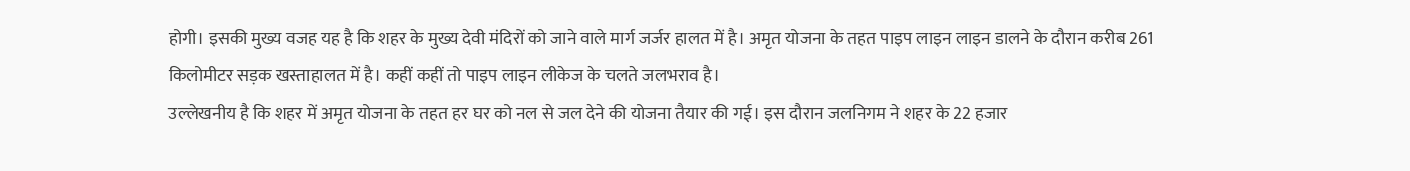होगी। इसकी मुख्य वजह यह है कि शहर के मुख्य देवी मंदिरों को जाने वाले मार्ग जर्जर हालत में है। अमृत योजना के तहत पाइप लाइन लाइन डालने के दौरान करीब 261 किलोमीटर सड़क खस्ताहालत में है। कहीं कहीं तो पाइप लाइन लीकेज के चलते जलभराव है।
उल्लेखनीय है कि शहर में अमृत योजना के तहत हर घर को नल से जल देने की योजना तैयार की गई। इस दौरान जलनिगम ने शहर के 22 हजार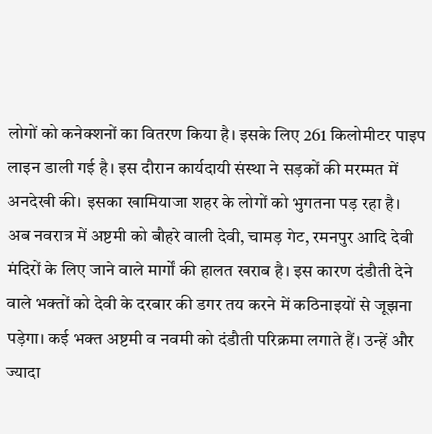लोगों को कनेक्शनों का वितरण किया है। इसके लिए 261 किलोमीटर पाइप लाइन डाली गई है। इस दौरान कार्यदायी संस्था ने सड़कों की मरम्मत में अनदेखी की। इसका खामियाजा शहर के लोगों को भुगतना पड़ रहा है।
अब नवरात्र में अष्टमी को बौहरे वाली देवी, चामड़ गेट, रमनपुर आदि देवी मंदिरों के लिए जाने वाले मार्गों की हालत खराब है। इस कारण दंडौती देने वाले भक्तों को देवी के दरबार की डगर तय करने में कठिनाइयों से जूझना पड़ेगा। कई भक्त अष्टमी व नवमी को दंडौती परिक्रमा लगाते हैं। उन्हें और ज्यादा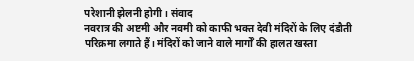परेशानी झेलनी होगी। संवाद
नवरात्र की अष्टमी और नवमी को काफी भक्त देवी मंदिरों के लिए दंडौती परिक्रमा लगाते हैं। मंदिरों को जाने वाले मार्गोँ की हालत खस्ता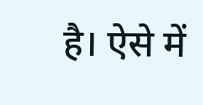है। ऐसे में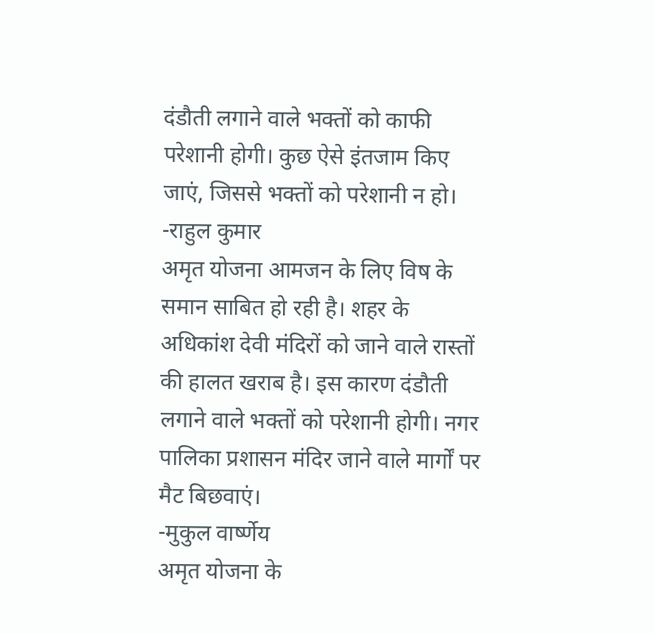दंडौती लगाने वाले भक्तों को काफी परेशानी होगी। कुछ ऐसे इंतजाम किए जाएं, जिससे भक्तों को परेशानी न हो।
-राहुल कुमार
अमृत योजना आमजन के लिए विष के समान साबित हो रही है। शहर के अधिकांश देवी मंदिरों को जाने वाले रास्तों की हालत खराब है। इस कारण दंडौती लगाने वाले भक्तों को परेशानी होगी। नगर पालिका प्रशासन मंदिर जाने वाले मार्गों पर मैट बिछवाएं।
-मुकुल वार्ष्णेय
अमृत योजना के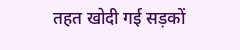तहत खोदी गई सड़कों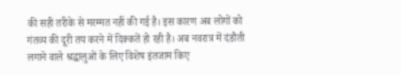की सही तरीके से मरम्मत नहीं की गई है। इस कारण अब लोगों को गंतव्य की दूरी तय करने में दिक्कतें हो रही है। अब नवरात्र में दंडौती लगाने वाले श्रद्धालुओं के लिए विशेष इंतजाम किए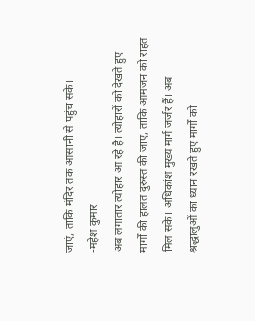जाएं, ताकि मंदिर तक आसानी से पहुंच सके।
-महेश कुमार
अब लगातार त्योहार आ रहे है। त्योहारों को देखते हुए मार्गों की हालत दुरुस्त की जाए, ताकि आमजन को राहत मिल सके। अधिकांश मुख्य मार्ग जर्जर हैं। अब श्रद्धालुओं का ध्यान रखते हुए मार्गों को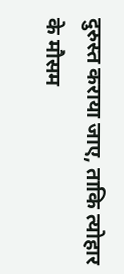दुरुस्त कराया जाए, ताकि त्योहार के मौसम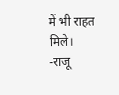में भी राहत मिले।
-राजू